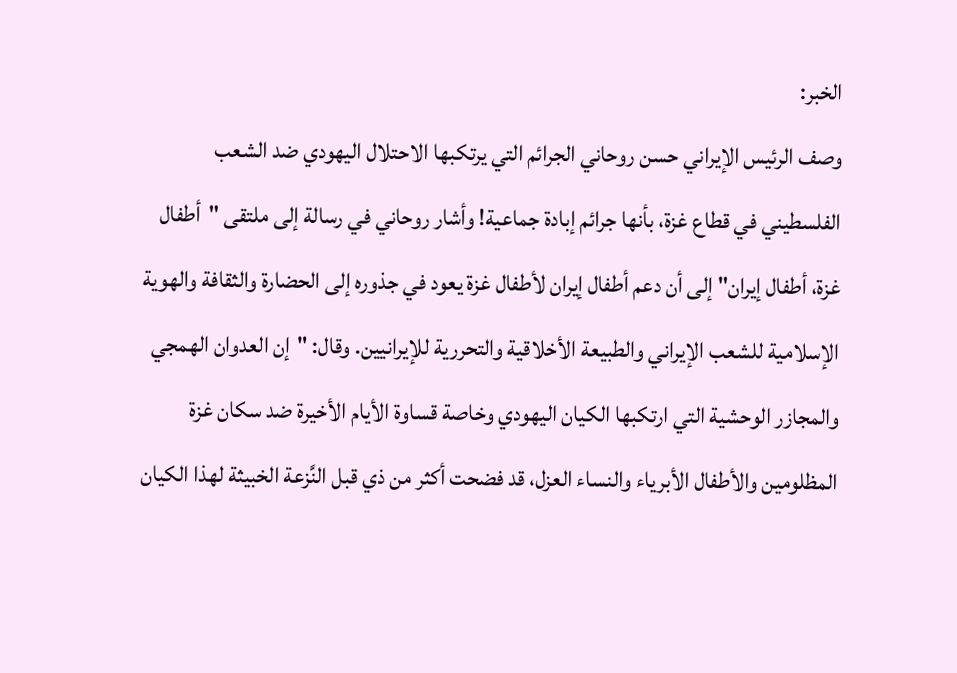الخبر:
وصف الرئيس الإيراني حسن روحاني الجرائم التي يرتكبها الاحتلال اليهودي ضد الشعب الفلسطيني في قطاع غزة، بأنها جرائم إبادة جماعية! وأشار روحاني في رسالة إلى ملتقى "أطفال غزة، أطفال إيران" إلى أن دعم أطفال إيران لأطفال غزة يعود في جذوره إلى الحضارة والثقافة والهوية الإسلامية للشعب الإيراني والطبيعة الأخلاقية والتحررية للإيرانيين. وقال: "إن العدوان الهمجي والمجازر الوحشية التي ارتكبها الكيان اليهودي وخاصة قساوة الأيام الأخيرة ضد سكان غزة المظلومين والأطفال الأبرياء والنساء العزل، قد فضحت أكثر من ذي قبل النَّزعة الخبيثة لهذا الكيان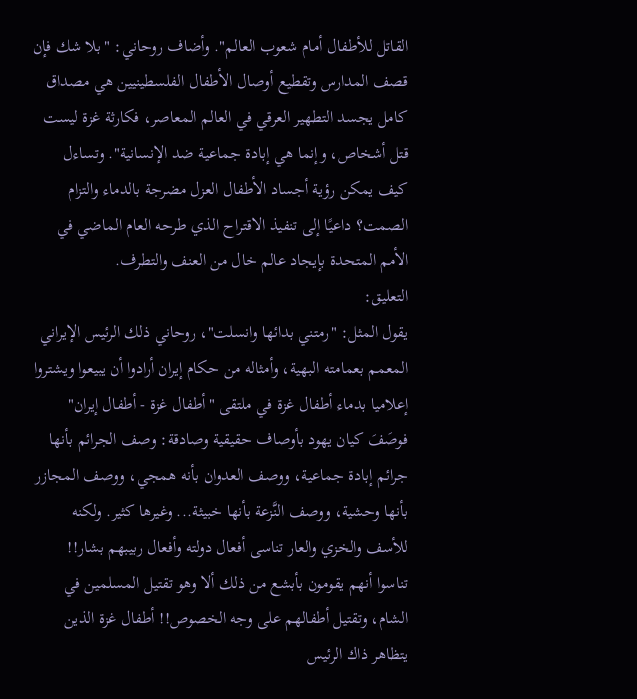القاتل للأطفال أمام شعوب العالم". وأضاف روحاني: "بلا شك فإن قصف المدارس وتقطيع أوصال الأطفال الفلسطينيين هي مصداق كامل يجسد التطهير العرقي في العالم المعاصر، فكارثة غزة ليست قتل أشخاص، وإنما هي إبادة جماعية ضد الإنسانية". وتساءل كيف يمكن رؤية أجساد الأطفال العزل مضرجة بالدماء والتزام الصمت؟ داعيًا إلى تنفيذ الاقتراح الذي طرحه العام الماضي في الأمم المتحدة بإيجاد عالم خال من العنف والتطرف.
التعليق:
يقول المثل: "رمتني بدائها وانسلت"، روحاني ذلك الرئيس الإيراني المعمم بعمامته البهية، وأمثاله من حكام إيران أرادوا أن يبيعوا ويشتروا إعلاميا بدماء أطفال غزة في ملتقى "أطفال غزة - أطفال إيران" فوصَفَ كيان يهود بأوصاف حقيقية وصادقة: وصف الجرائم بأنها جرائم إبادة جماعية، ووصف العدوان بأنه همجي، ووصف المجازر بأنها وحشية، ووصف النَّزعة بأنها خبيثة... وغيرها كثير. ولكنه للأسف والخزي والعار تناسى أفعال دولته وأفعال ربيبهم بشار!! تناسوا أنهم يقومون بأبشع من ذلك ألا وهو تقتيل المسلمين في الشام، وتقتيل أطفالهم على وجه الخصوص!! أطفال غزة الذين يتظاهر ذاك الرئيس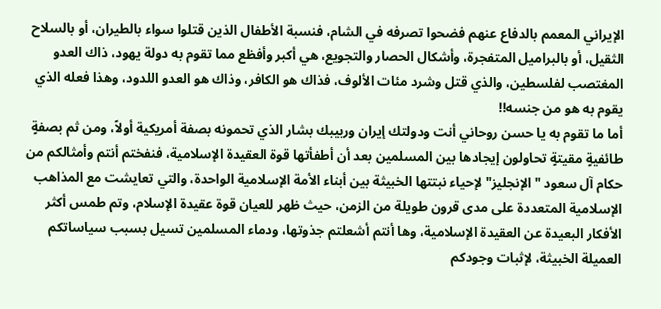الإيراني المعمم بالدفاع عنهم فضحوا تصرفه في الشام، فنسبة الأطفال الذين قتلوا سواء بالطيران، أو بالسلاح الثقيل، أو بالبراميل المتفجرة، وأشكال الحصار والتجويع، هي أكبر وأفظع مما تقوم به دولة يهود، ذاك العدو المغتصب لفلسطين، والذي قتل وشرد مئات الألوف، فذاك هو الكافر، وذاك هو العدو اللدود، وهذا فعله الذي يقوم به هو من جنسه!!
أما ما تقوم به يا حسن روحاني أنت ودولتك إيران وربيبك بشار الذي تحمونه بصفة أمريكية أولاً، ومن ثم بصفةٍ طائفيةٍ مقيتةٍ تحاولون إيجادها بين المسلمين بعد أن أطفأتها قوة العقيدة الإسلامية، فنفختم أنتم وأمثالكم من حكام آل سعود "الإنجليز" لإحياء نبتتها الخبيثة بين أبناء الأمة الإسلامية الواحدة، والتي تعايشت مع المذاهب الإسلامية المتعددة على مدى قرون طويلة من الزمن، حيث ظهر للعيان قوة عقيدة الإسلام، وتم طمس أكثر الأفكار البعيدة عن العقيدة الإسلامية، وها أنتم أشعلتم جذوتها، ودماء المسلمين تسيل بسبب سياساتكم العميلة الخبيثة، لإثبات وجودكم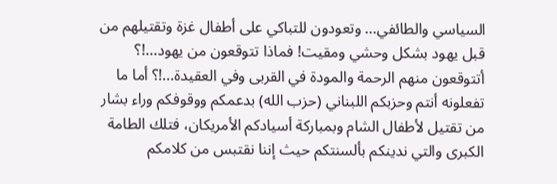السياسي والطائفي... وتعودون للتباكي على أطفال غزة وتقتيلهم من قبل يهود بشكل وحشي ومقيت! فماذا تتوقعون من يهود...!؟ أتتوقعون منهم الرحمة والمودة في القربى وفي العقيدة...!؟ أما ما تفعلونه أنتم وحزبكم اللبناني (حزب الله) بدعمكم ووقوفكم وراء بشار من تقتيل لأطفال الشام وبمباركة أسيادكم الأمريكان، فتلك الطامة الكبرى والتي ندينكم بألسنتكم حيث إننا نقتبس من كلامكم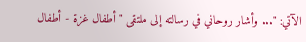الآتي: "... وأشار روحاني في رسالته إلى ملتقى "أطفال غزة - أطفال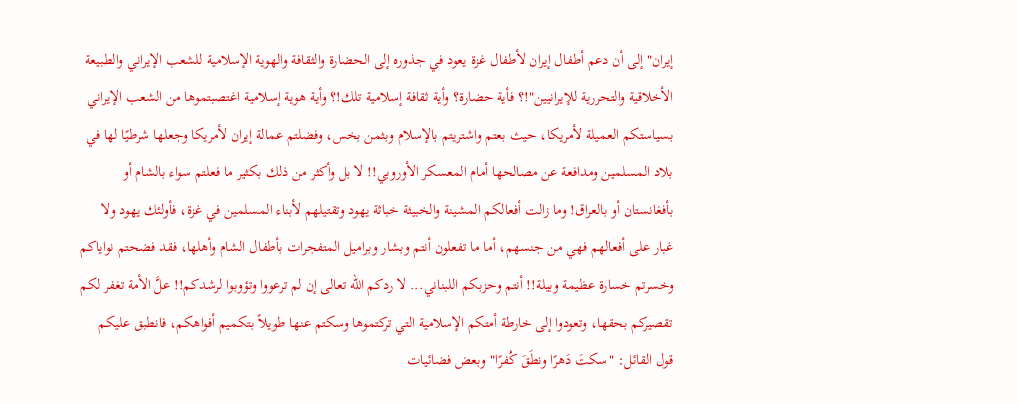إيران" إلى أن دعم أطفال إيران لأطفال غزة يعود في جذوره إلى الحضارة والثقافة والهوية الإسلامية للشعب الإيراني والطبيعة الأخلاقية والتحررية للإيرانيين"!؟ فأية حضارة؟ وأية ثقافة إسلامية تلك!؟ وأية هوية إسلامية اغتصبتموها من الشعب الإيراني بسياستكم العميلة لأمريكا، حيث بعتم واشتريتم بالإسلام وبثمن بخس، وفضلتم عمالة إيران لأمريكا وجعلها شرطيًا لها في بلاد المسلمين ومدافعة عن مصالحها أمام المعسكر الأوروبي!! لا بل وأكثر من ذلك بكثير ما فعلتم سواء بالشام أو بأفغانستان أو بالعراق! وما زالت أفعالكم المشينة والخبيثة خباثة يهود وتقتيلهم لأبناء المسلمين في غزة، فأولئك يهود ولا غبار على أفعالهم فهي من جنسهم، أما ما تفعلون أنتم وبشار وبراميل المتفجرات بأطفال الشام وأهلها، فقد فضحتم نواياكم وخسرتم خسارة عظيمة وبيلة!! أنتم وحزبكم اللبناني... لا ردكم الله تعالى إن لم ترعووا وتؤوبوا لرشدكم!! علَّ الأمة تغفر لكم تقصيركم بحقها، وتعودوا إلى خارطة أمتكم الإسلامية التي تركتموها وسكتم عنها طويلاً بتكميم أفواهكم، فانطبق عليكم قول القائل: "سكتَ دَهرًا ونطَقَ كُفرًا" وبعض فضائيات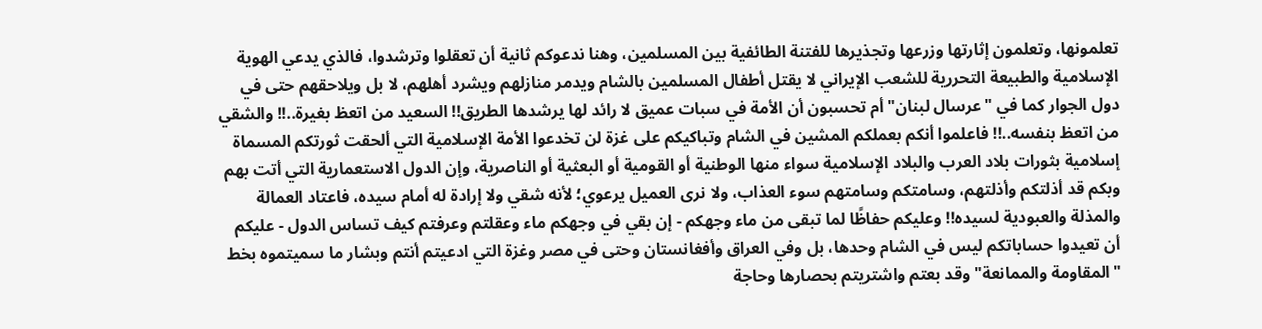تعلمونها، وتعلمون إثارتها وزرعها وتجذيرها للفتنة الطائفية بين المسلمين، وهنا ندعوكم ثانية أن تعقلوا وترشدوا، فالذي يدعي الهوية الإسلامية والطبيعة التحررية للشعب الإيراني لا يقتل أطفال المسلمين بالشام ويدمر منازلهم ويشرد أهلهم، لا بل ويلاحقهم حتى في دول الجوار كما في "عرسال لبنان" أم تحسبون أن الأمة في سبات عميق لا رائد لها يرشدها الطريق!! السعيد من اتعظ بغيرة..!! والشقي من اتعظ بنفسه..!! فاعلموا أنكم بعملكم المشين في الشام وتباكيكم على غزة لن تخدعوا الأمة الإسلامية التي ألحقت ثورتكم المسماة إسلامية بثورات بلاد العرب والبلاد الإسلامية سواء منها الوطنية أو القومية أو البعثية أو الناصرية، وإن الدول الاستعمارية التي أتت بهم وبكم قد أذلتكم وأذلتهم، وسامتكم وسامتهم سوء العذاب، ولا نرى العميل يرعوي؛ لأنه شقي ولا إرادة له أمام سيده، فاعتاد العمالة والمذلة والعبودية لسيده!! وعليكم حفاظًا لما تبقى من ماء وجهكم - إن بقي في وجهكم ماء وعقلتم وعرفتم كيف تساس الدول - عليكم أن تعيدوا حساباتكم ليس في الشام وحدها، بل وفي العراق وأفغانستان وحتى في مصر وغزة التي ادعيتم أنتم وبشار ما سميتموه بخط "المقاومة والممانعة" وقد بعتم واشتريتم بحصارها وحاجة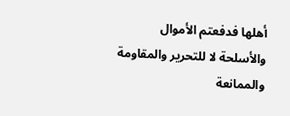أهلها فدفعتم الأموال والأسلحة لا للتحرير والمقاومة والممانعة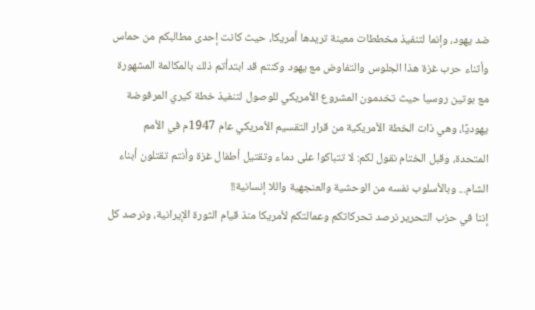ضد يهود، وإنما لتنفيذ مخططات معينة تريدها أمريكا، حيث كانت إحدى مطالبكم من حماس وأثناء حرب غزة هذا الجلوس والتفاوض مع يهود وكنتم قد ابتدأتم ذلك بالمكالمة المشهورة مع بوتين روسيا حيث تخدمون المشروع الأمريكي للوصول لتنفيذ خطة كيري المرفوضة يهوديًا، وهي ذات الخطة الأمريكية من قرار التقسيم الأمريكي عام 1947م في الأمم المتحدة، وقبل الختام نقول لكم: لا تتباكوا على دماء وتقتيل أطفال غزة وأنتم تقتلون أبناء الشام... وبالأسلوب نفسه من الوحشية والعنجهية واللا إنسانية!!
إننا في حزب التحرير نرصد تحركاتكم وعمالتكم لأمريكا منذ قيام الثورة الإيرانية، ونرصد كل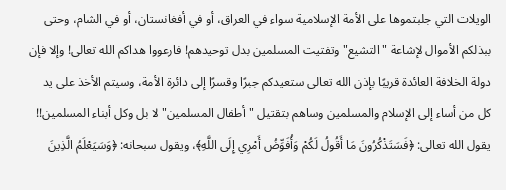الويلات التي جلبتموها على الأمة الإسلامية سواء في العراق، أو في أفغانستان، أو في الشام، وحتى ببذلكم الأموال لإشاعة "التشيع" وتفتيت المسلمين بدل توحيدهم! فارعووا هداكم الله تعالى! وإلا فإن دولة الخلافة العائدة قريبًا بإذن الله تعالى ستعيدكم جبرًا وقسرًا إلى دائرة الأمة، وسيتم الأخذ على يد كل من أساء إلى الإسلام والمسلمين وساهم بتقتيل "أطفال المسلمين" لا بل وكل أبناء المسلمين!!
يقول الله تعالى: ﴿فَسَتَذْكُرُونَ مَا أَقُولُ لَكُمْ وَأُفَوِّضُ أَمْرِي إِلَى اللَّهِ﴾، ويقول سبحانه: ﴿وَسَيَعْلَمُ الَّذِينَ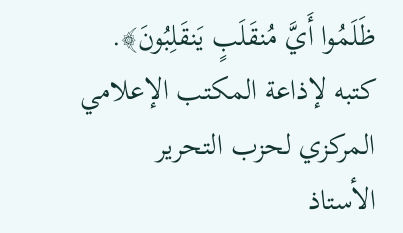ظَلَمُوا أَيَّ مُنقَلَبٍ يَنقَلِبُونَ﴾.
كتبه لإذاعة المكتب الإعلامي المركزي لحزب التحرير
الأستاذ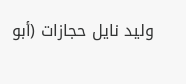وليد نايل حجازات (أبو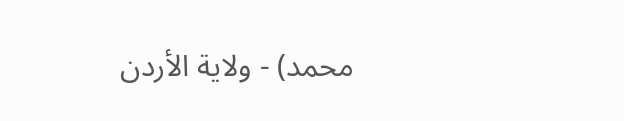محمد) - ولاية الأردن